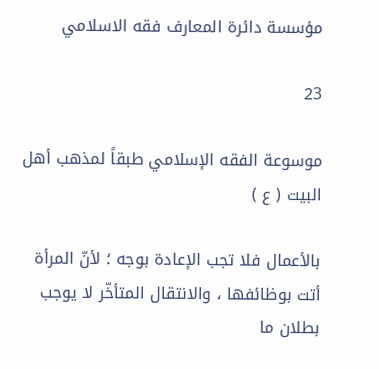مؤسسة دائرة المعارف فقه الاسلامي

23

موسوعة الفقه الإسلامي طبقاً لمذهب أهل البيت ( ع )

بالأعمال فلا تجب الإعادة بوجه ؛ لأنّ المرأة أتت بوظائفها ، والانتقال المتأخّر لا يوجب بطلان ما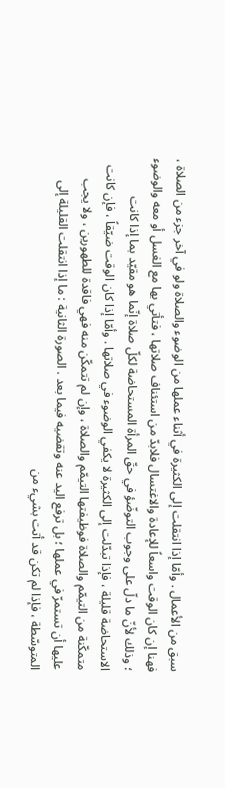سبق من الأعمال . وأمّا إذا انتقلت إلى الكثيرة في أثناء عملها من الوضوء والصلاة ولو في آخر جزء من الصلاة ، فهنا إن كان الوقت واسعاً للإعادة والاغتسال فلابدّ من استئناف صلاتها ، فتأتي بها مع الغسل أو معه والوضوء ؛ وذلك لأنّ ما دلّ على وجوب التوضّؤ في حقّ المرأة المستحاضة لكلّ صلاة إنّما هو مقيّد بما إذا كانت الاستحاضة قليلة ، فإذا تبدّلت إلى الكثيرة لا يكفي الوضوء في صلاتها . وأمّا إذا كان الوقت ضيّقاً ، فإن كانت متمكّنة من التيمّم والصلاة فوظيفتها التيمّم والصلاة ، وإن لم تتمكّن منه فهي فاقدة للطهورين ، ولا يجب عليها أن تستمرّ في عملها ؛ بل ترفع اليد عنه وتقضيه فيما بعد . الصورة الثانية : ما إذا انتقلت القليلة إلى المتوسّطة ، فإذا لم تكن قد أتت بشيء من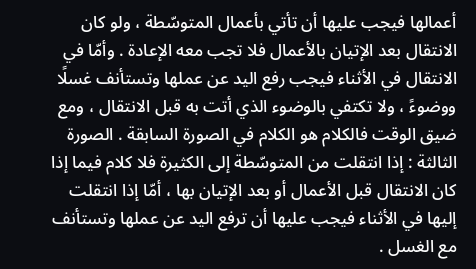أعمالها فيجب عليها أن تأتي بأعمال المتوسّطة ، ولو كان الانتقال بعد الإتيان بالأعمال فلا تجب معه الإعادة . وأمّا في الانتقال في الأثناء فيجب رفع اليد عن عملها وتستأنف غسلًا ووضوءً ، ولا تكتفي بالوضوء الذي أتت به قبل الانتقال ، ومع ضيق الوقت فالكلام هو الكلام في الصورة السابقة . الصورة الثالثة : إذا انتقلت من المتوسّطة إلى الكثيرة فلا كلام فيما إذا كان الانتقال قبل الأعمال أو بعد الإتيان بها ، أمّا إذا انتقلت إليها في الأثناء فيجب عليها أن ترفع اليد عن عملها وتستأنف مع الغسل .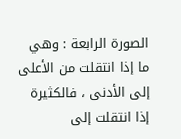الصورة الرابعة : وهي ما إذا انتقلت من الأعلى إلى الأدنى ، فالكثيرة إذا انتقلت إلى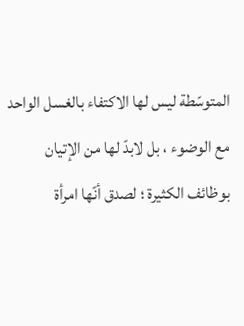المتوسّطة ليس لها الاكتفاء بالغسل الواحد مع الوضوء ، بل لابدّ لها من الإتيان بوظائف الكثيرة ؛ لصدق أنّها امرأة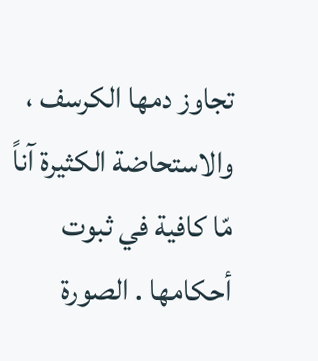تجاوز دمها الكرسف ، والاستحاضة الكثيرة آناً مّا كافية في ثبوت أحكامها . الصورة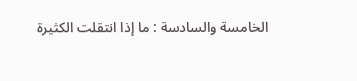الخامسة والسادسة : ما إذا انتقلت الكثيرة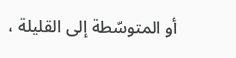أو المتوسّطة إلى القليلة ،